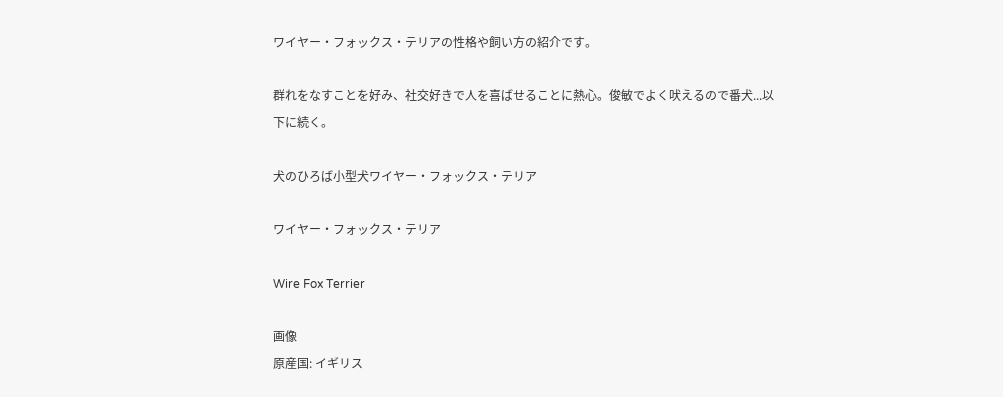ワイヤー・フォックス・テリアの性格や飼い方の紹介です。

群れをなすことを好み、社交好きで人を喜ばせることに熱心。俊敏でよく吠えるので番犬...以下に続く。

犬のひろば小型犬ワイヤー・フォックス・テリア

ワイヤー・フォックス・テリア

Wire Fox Terrier

画像
原産国: イギリス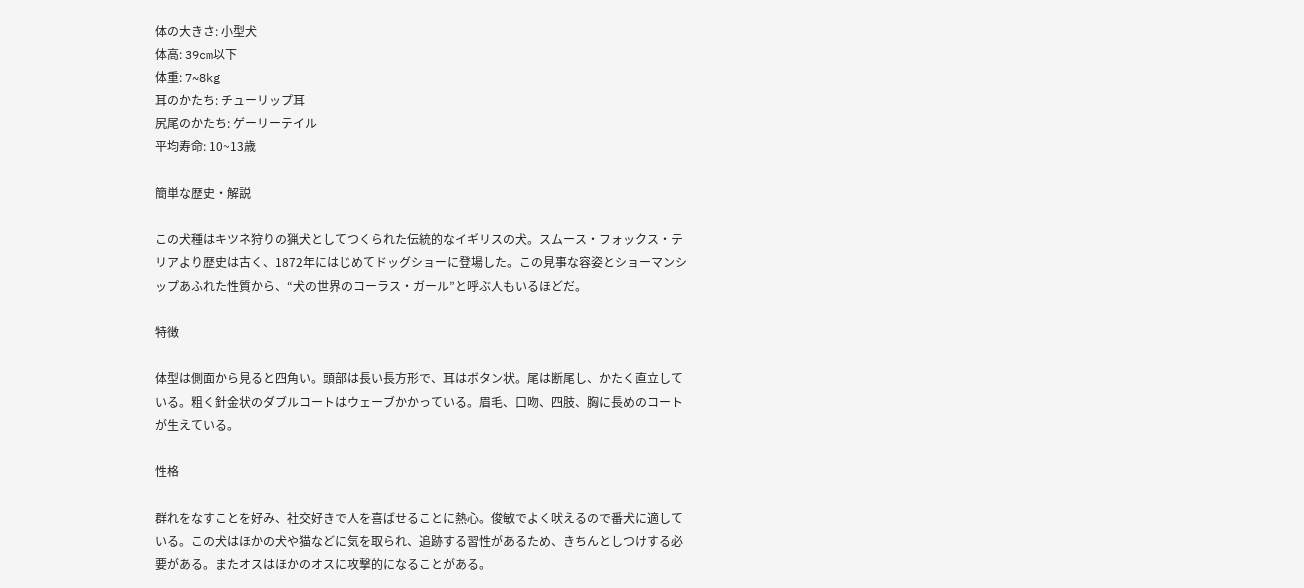体の大きさ: 小型犬
体高: 39cm以下
体重: 7~8kg
耳のかたち: チューリップ耳
尻尾のかたち: ゲーリーテイル
平均寿命: 10~13歳

簡単な歴史・解説

この犬種はキツネ狩りの猟犬としてつくられた伝統的なイギリスの犬。スムース・フォックス・テリアより歴史は古く、1872年にはじめてドッグショーに登場した。この見事な容姿とショーマンシップあふれた性質から、“犬の世界のコーラス・ガール”と呼ぶ人もいるほどだ。

特徴

体型は側面から見ると四角い。頭部は長い長方形で、耳はボタン状。尾は断尾し、かたく直立している。粗く針金状のダブルコートはウェーブかかっている。眉毛、口吻、四肢、胸に長めのコートが生えている。

性格

群れをなすことを好み、社交好きで人を喜ばせることに熱心。俊敏でよく吠えるので番犬に適している。この犬はほかの犬や猫などに気を取られ、追跡する習性があるため、きちんとしつけする必要がある。またオスはほかのオスに攻撃的になることがある。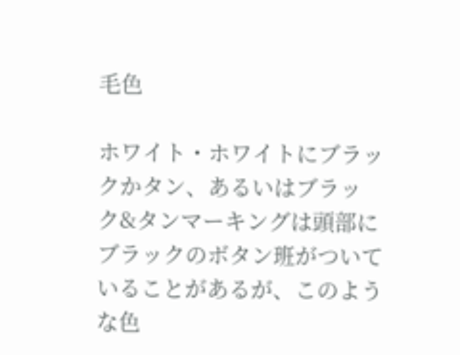毛色

ホワイト・ホワイトにブラックかタン、あるいはブラック&タンマーキングは頭部にブラックのボタン班がついていることがあるが、このような色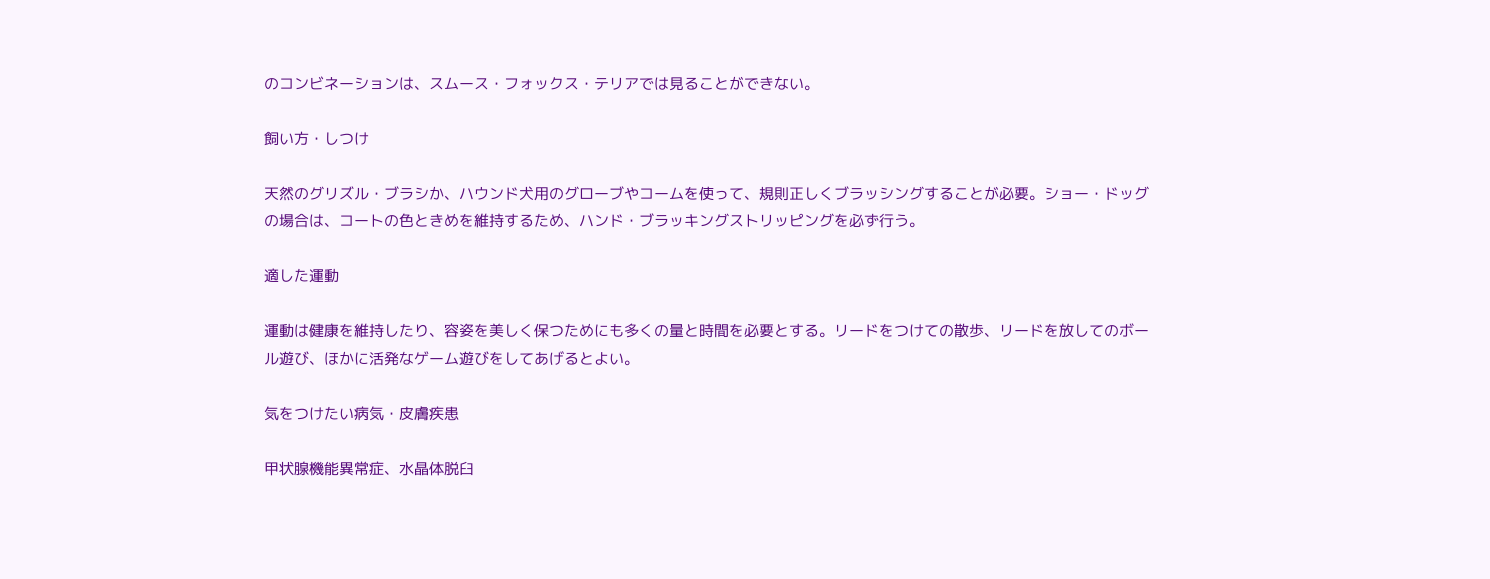のコンビネーションは、スムース・フォックス・テリアでは見ることができない。

飼い方・しつけ

天然のグリズル・ブラシか、ハウンド犬用のグローブやコームを使って、規則正しくブラッシングすることが必要。ショー・ドッグの場合は、コートの色ときめを維持するため、ハンド・ブラッキングストリッピングを必ず行う。

適した運動

運動は健康を維持したり、容姿を美しく保つためにも多くの量と時間を必要とする。リードをつけての散歩、リードを放してのボール遊び、ほかに活発なゲーム遊びをしてあげるとよい。

気をつけたい病気・皮膚疾患

甲状腺機能異常症、水晶体脱臼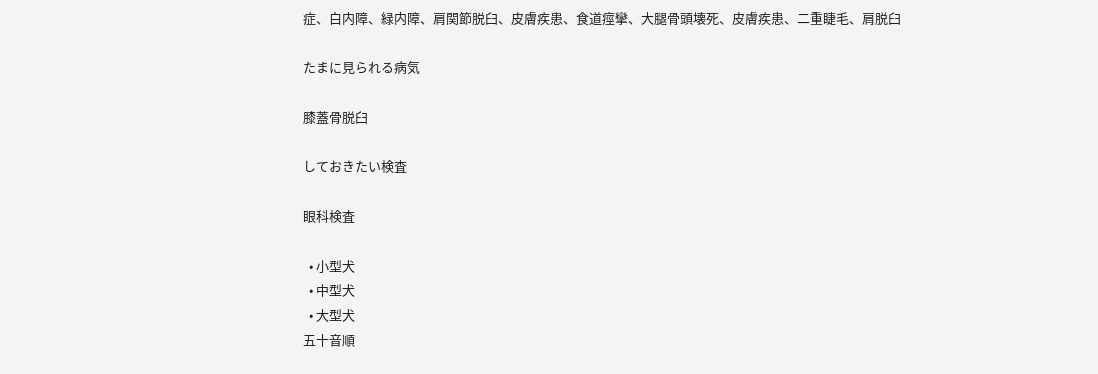症、白内障、緑内障、肩関節脱臼、皮膚疾患、食道痙攣、大腿骨頭壊死、皮膚疾患、二重睫毛、肩脱臼

たまに見られる病気

膝蓋骨脱臼

しておきたい検査

眼科検査

  • 小型犬
  • 中型犬
  • 大型犬
五十音順